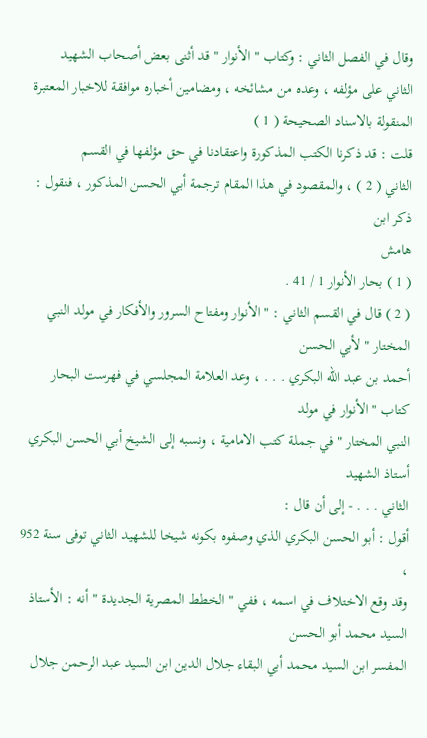وقال في الفصل الثاني : وكتاب " الأنوار " قد أثنى بعض أصحاب الشهيد
الثاني على مؤلفه ، وعده من مشائخه ، ومضامين أخباره موافقة للاخبار المعتبرة
المنقولة بالاسناد الصحيحة ( 1 )
قلت : قد ذكرنا الكتب المذكورة واعتقادنا في حق مؤلفها في القسم
الثاني ( 2 ) ، والمقصود في هذا المقام ترجمة أبي الحسن المذكور ، فنقول : ذكر ابن
هامش
( 1 ) بحار الأنوار 1 / 41 .
( 2 ) قال في القسم الثاني : " الأنوار ومفتاح السرور والأفكار في مولد النبي المختار " لأبي الحسن
أحمد بن عبد الله البكري . . . ، وعد العلامة المجلسي في فهرست البحار كتاب " الأنوار في مولد
النبي المختار " في جملة كتب الامامية ، ونسبه إلى الشيخ أبي الحسن البكري أستاذ الشهيد
الثاني . . . - إلى أن قال :
أقول : أبو الحسن البكري الذي وصفوه بكونه شيخا للشهيد الثاني توفى سنة 952 ،
وقد وقع الاختلاف في اسمه ، ففي " الخطط المصرية الجديدة " أنه : الأستاذ السيد محمد أبو الحسن
المفسر ابن السيد محمد أبي البقاء جلال الدين ابن السيد عبد الرحمن جلال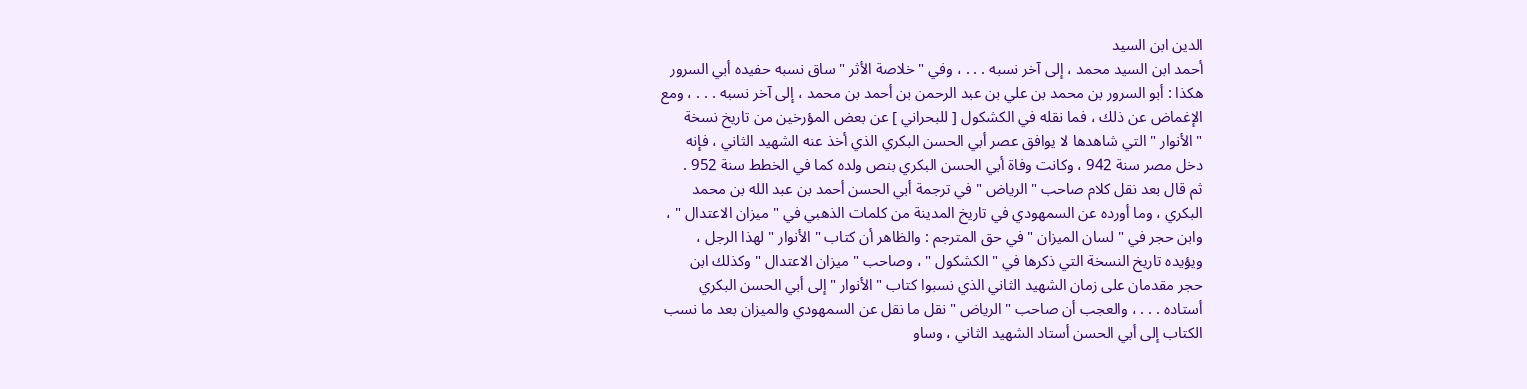الدين ابن السيد
أحمد ابن السيد محمد ، إلى آخر نسبه . . . ، وفي " خلاصة الأثر " ساق نسبه حفيده أبي السرور
هكذا : أبو السرور بن محمد بن علي بن عبد الرحمن بن أحمد بن محمد ، إلى آخر نسبه . . . ، ومع
الإغماض عن ذلك ، فما نقله في الكشكول [ للبحراني ] عن بعض المؤرخين من تاريخ نسخة
" الأنوار " التي شاهدها لا يوافق عصر أبي الحسن البكري الذي أخذ عنه الشهيد الثاني ، فإنه
دخل مصر سنة 942 ، وكانت وفاة أبي الحسن البكري بنص ولده كما في الخطط سنة 952 .
ثم قال بعد نقل كلام صاحب " الرياض " في ترجمة أبي الحسن أحمد بن عبد الله بن محمد
البكري ، وما أورده عن السمهودي في تاريخ المدينة من كلمات الذهبي في " ميزان الاعتدال " ،
وابن حجر في " لسان الميزان " في حق المترجم : والظاهر أن كتاب " الأنوار " لهذا الرجل ،
ويؤيده تاريخ النسخة التي ذكرها في " الكشكول " ، وصاحب " ميزان الاعتدال " وكذلك ابن
حجر مقدمان على زمان الشهيد الثاني الذي نسبوا كتاب " الأنوار " إلى أبي الحسن البكري
أستاده . . . ، والعجب أن صاحب " الرياض " نقل ما نقل عن السمهودي والميزان بعد ما نسب
الكتاب إلى أبي الحسن أستاد الشهيد الثاني ، وساو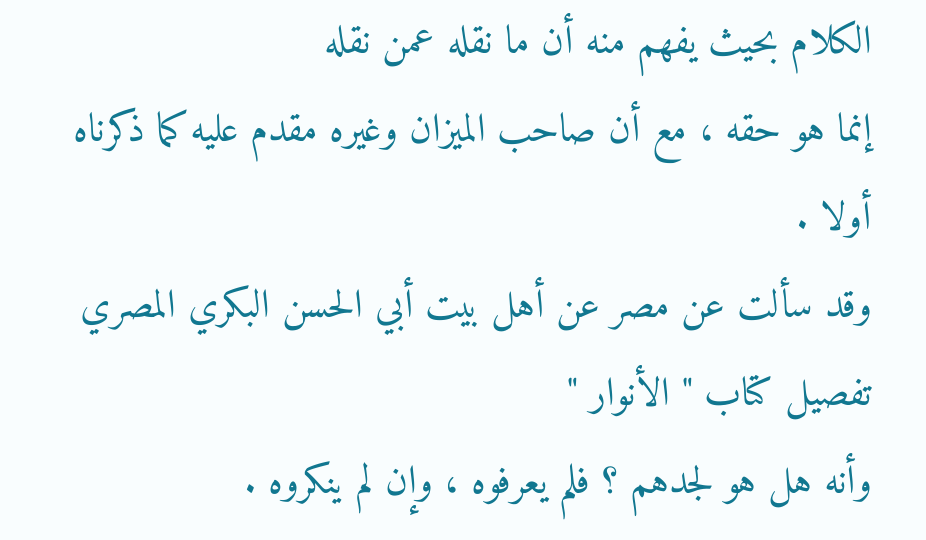الكلام بحيث يفهم منه أن ما نقله عمن نقله
إنما هو حقه ، مع أن صاحب الميزان وغيره مقدم عليه كما ذكرناه أولا .
وقد سألت عن مصر عن أهل بيت أبي الحسن البكري المصري تفصيل كتاب " الأنوار "
وأنه هل هو لجدهم ؟ فلم يعرفوه ، وإن لم ينكروه .